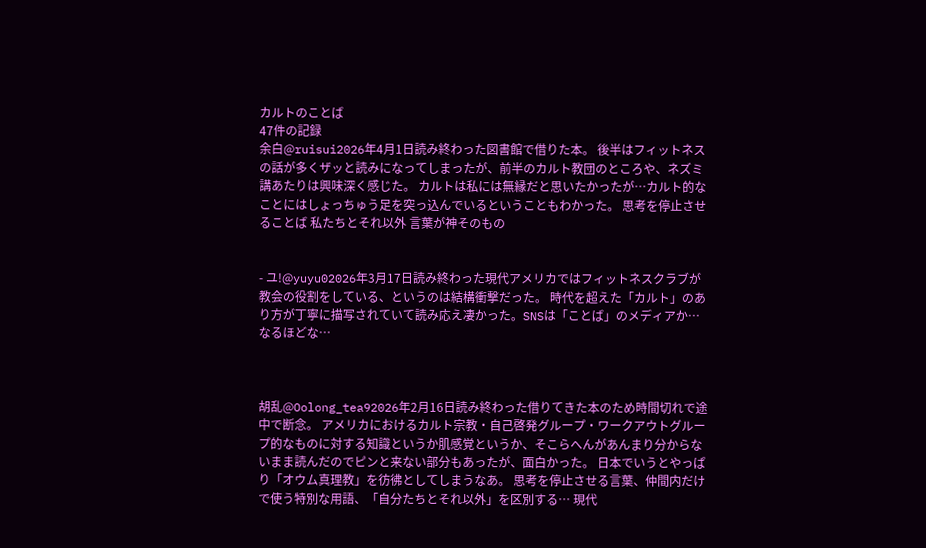カルトのことば
47件の記録
余白@ruisui2026年4月1日読み終わった図書館で借りた本。 後半はフィットネスの話が多くザッと読みになってしまったが、前半のカルト教団のところや、ネズミ講あたりは興味深く感じた。 カルトは私には無縁だと思いたかったが…カルト的なことにはしょっちゅう足を突っ込んでいるということもわかった。 思考を停止させることば 私たちとそれ以外 言葉が神そのもの


- ユ!@yuyu02026年3月17日読み終わった現代アメリカではフィットネスクラブが教会の役割をしている、というのは結構衝撃だった。 時代を超えた「カルト」のあり方が丁寧に描写されていて読み応え凄かった。SNSは「ことば」のメディアか…なるほどな…



胡乱@Oolong_tea92026年2月16日読み終わった借りてきた本のため時間切れで途中で断念。 アメリカにおけるカルト宗教・自己啓発グループ・ワークアウトグループ的なものに対する知識というか肌感覚というか、そこらへんがあんまり分からないまま読んだのでピンと来ない部分もあったが、面白かった。 日本でいうとやっぱり「オウム真理教」を彷彿としてしまうなあ。 思考を停止させる言葉、仲間内だけで使う特別な用語、「自分たちとそれ以外」を区別する… 現代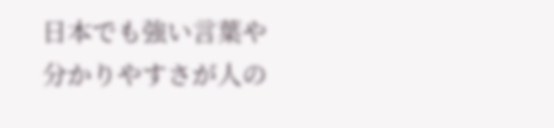日本でも強い言葉や分かりやすさが人の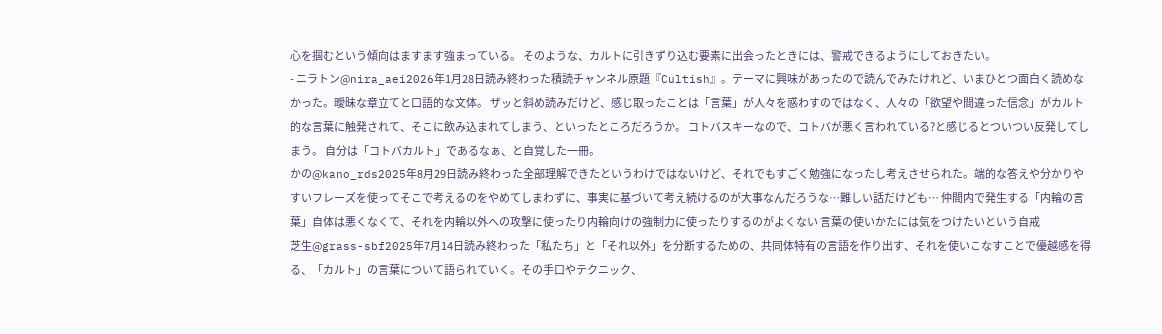心を掴むという傾向はますます強まっている。 そのような、カルトに引きずり込む要素に出会ったときには、警戒できるようにしておきたい。
- ニラトン@nira_aei2026年1月28日読み終わった積読チャンネル原題『Cultish』。テーマに興味があったので読んでみたけれど、いまひとつ面白く読めなかった。曖昧な章立てと口語的な文体。 ザッと斜め読みだけど、感じ取ったことは「言葉」が人々を惑わすのではなく、人々の「欲望や間違った信念」がカルト的な言葉に触発されて、そこに飲み込まれてしまう、といったところだろうか。 コトバスキーなので、コトバが悪く言われている?と感じるとついつい反発してしまう。 自分は「コトバカルト」であるなぁ、と自覚した一冊。
かの@kano_rds2025年8月29日読み終わった全部理解できたというわけではないけど、それでもすごく勉強になったし考えさせられた。端的な答えや分かりやすいフレーズを使ってそこで考えるのをやめてしまわずに、事実に基づいて考え続けるのが大事なんだろうな…難しい話だけども… 仲間内で発生する「内輪の言葉」自体は悪くなくて、それを内輪以外への攻撃に使ったり内輪向けの強制力に使ったりするのがよくない 言葉の使いかたには気をつけたいという自戒
芝生@grass-sbf2025年7月14日読み終わった「私たち」と「それ以外」を分断するための、共同体特有の言語を作り出す、それを使いこなすことで優越感を得る、「カルト」の言葉について語られていく。その手口やテクニック、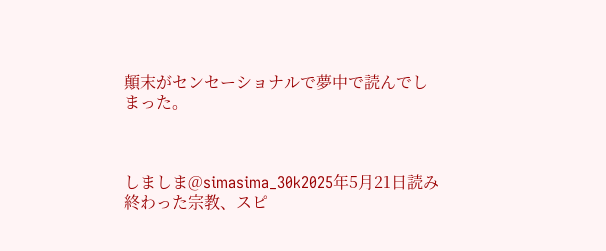顛末がセンセーショナルで夢中で読んでしまった。



しましま@simasima_30k2025年5月21日読み終わった宗教、スピ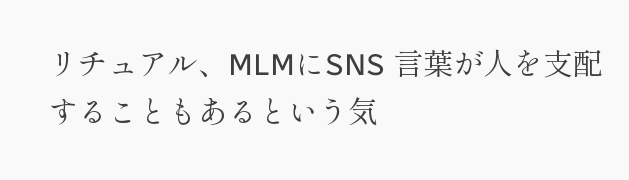リチュアル、MLMにSNS 言葉が人を支配することもあるという気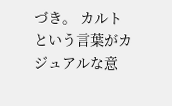づき。 カルトという言葉がカジュアルな意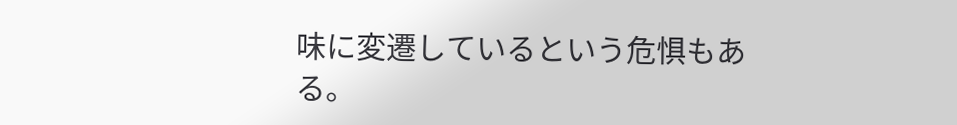味に変遷しているという危惧もある。